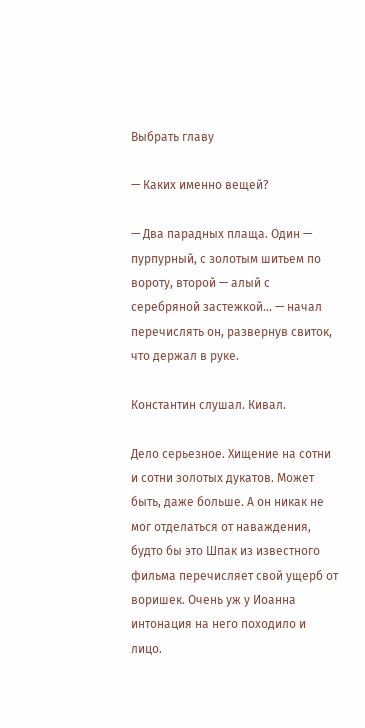Выбрать главу

— Каких именно вещей?

— Два парадных плаща. Один — пурпурный, с золотым шитьем по вороту, второй — алый с серебряной застежкой… — начал перечислять он, развернув свиток, что держал в руке.

Константин слушал. Кивал.

Дело серьезное. Хищение на сотни и сотни золотых дукатов. Может быть, даже больше. А он никак не мог отделаться от наваждения, будто бы это Шпак из известного фильма перечисляет свой ущерб от воришек. Очень уж у Иоанна интонация на него походило и лицо.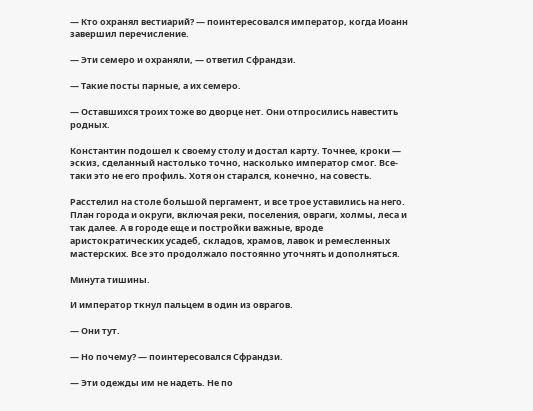— Кто охранял вестиарий? — поинтересовался император, когда Иоанн завершил перечисление.

— Эти семеро и охраняли, — ответил Сфрандзи.

— Такие посты парные, а их семеро.

— Оставшихся троих тоже во дворце нет. Они отпросились навестить родных.

Константин подошел к своему столу и достал карту. Точнее, кроки — эскиз, сделанный настолько точно, насколько император смог. Все-таки это не его профиль. Хотя он старался, конечно, на совесть.

Расстелил на столе большой пергамент, и все трое уставились на него. План города и округи, включая реки, поселения, овраги, холмы, леса и так далее. А в городе еще и постройки важные, вроде аристократических усадеб, складов, храмов, лавок и ремесленных мастерских. Все это продолжало постоянно уточнять и дополняться.

Минута тишины.

И император ткнул пальцем в один из оврагов.

— Они тут.

— Но почему? — поинтересовался Сфрандзи.

— Эти одежды им не надеть. Не по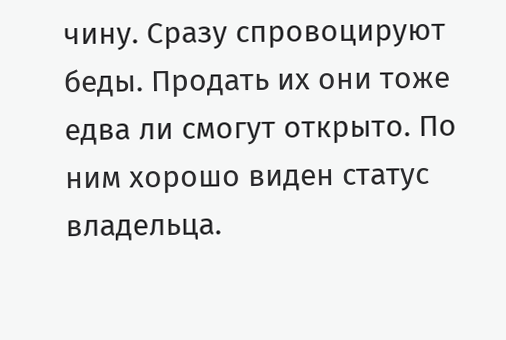чину. Сразу спровоцируют беды. Продать их они тоже едва ли смогут открыто. По ним хорошо виден статус владельца.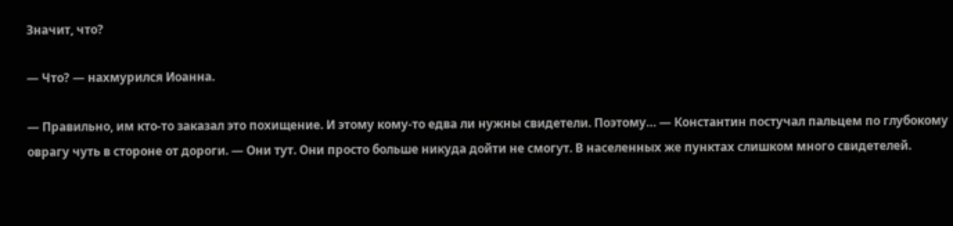Значит, что?

— Что? — нахмурился Иоанна.

— Правильно, им кто-то заказал это похищение. И этому кому-то едва ли нужны свидетели. Поэтому… — Константин постучал пальцем по глубокому оврагу чуть в стороне от дороги. — Они тут. Они просто больше никуда дойти не смогут. В населенных же пунктах слишком много свидетелей.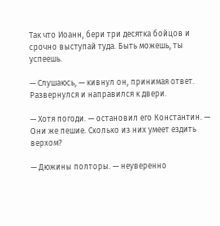Так что Иоанн, бери три десятка бойцов и срочно выступай туда. Быть можешь, ты успеешь.

— Слушаюсь, — кивнул он, принимая ответ. Развернулся и направился к двери.

— Хотя погоди. — остановил его Константин. — Они же пешие. Сколько из них умеет ездить верхом?

— Дюжины полторы. — неуверенно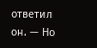ответил он. — Но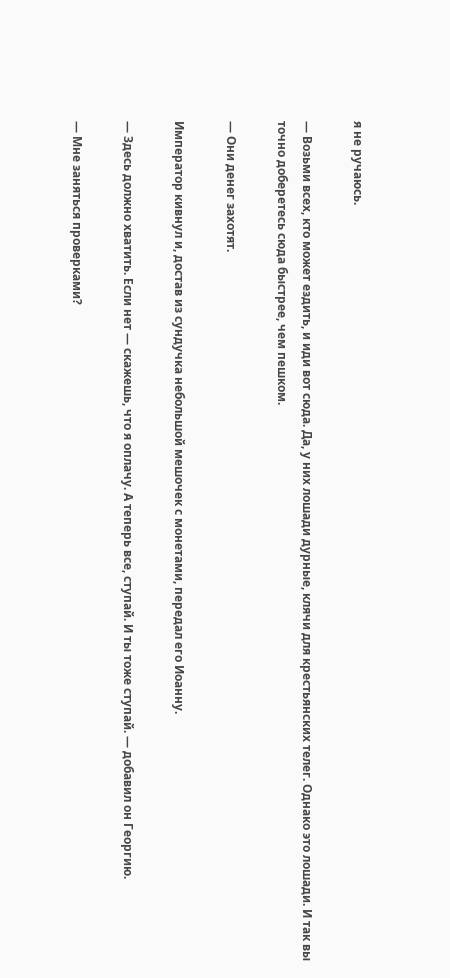я не ручаюсь.

— Возьми всех, кто может ездить, и иди вот сюда. Да, у них лошади дурные, клячи для крестьянских телег. Однако это лошади. И так вы точно доберетесь сюда быстрее, чем пешком.

— Они денег захотят.

Император кивнул и, достав из сундучка небольшой мешочек с монетами, передал его Иоанну.

— Здесь должно хватить. Если нет — скажешь, что я оплачу. А теперь все, ступай. И ты тоже ступай. — добавил он Георгию.

— Мне заняться проверками?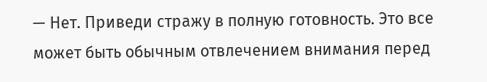— Нет. Приведи стражу в полную готовность. Это все может быть обычным отвлечением внимания перед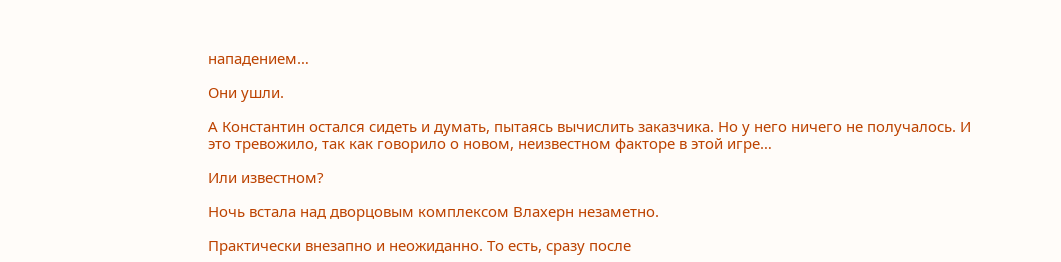нападением…

Они ушли.

А Константин остался сидеть и думать, пытаясь вычислить заказчика. Но у него ничего не получалось. И это тревожило, так как говорило о новом, неизвестном факторе в этой игре…

Или известном?

Ночь встала над дворцовым комплексом Влахерн незаметно.

Практически внезапно и неожиданно. То есть, сразу после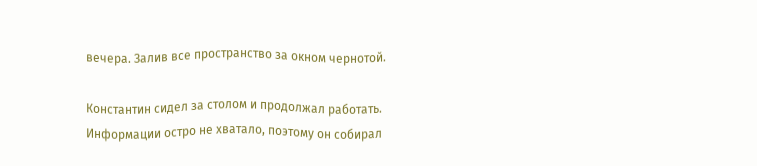вечера. Залив все пространство за окном чернотой.

Константин сидел за столом и продолжал работать. Информации остро не хватало, поэтому он собирал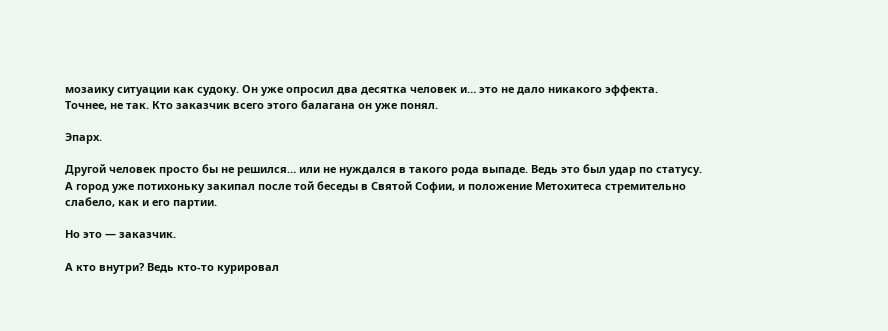мозаику ситуации как судоку. Он уже опросил два десятка человек и… это не дало никакого эффекта. Точнее, не так. Кто заказчик всего этого балагана он уже понял.

Эпарх.

Другой человек просто бы не решился… или не нуждался в такого рода выпаде. Ведь это был удар по статусу. А город уже потихоньку закипал после той беседы в Святой Софии, и положение Метохитеса стремительно слабело, как и его партии.

Но это — заказчик.

А кто внутри? Ведь кто-то курировал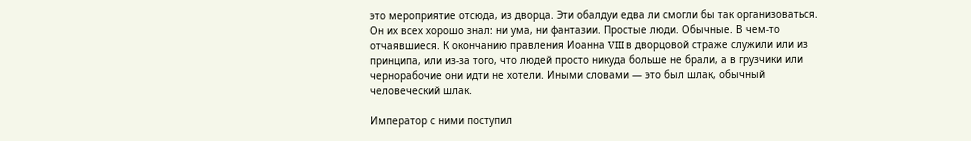это мероприятие отсюда, из дворца. Эти обалдуи едва ли смогли бы так организоваться. Он их всех хорошо знал: ни ума, ни фантазии. Простые люди. Обычные. В чем-то отчаявшиеся. К окончанию правления Иоанна VIII в дворцовой страже служили или из принципа, или из-за того, что людей просто никуда больше не брали, а в грузчики или чернорабочие они идти не хотели. Иными словами — это был шлак, обычный человеческий шлак.

Император с ними поступил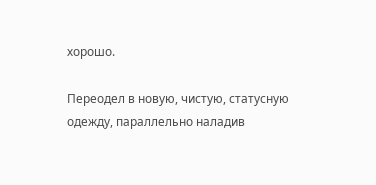хорошо.

Переодел в новую, чистую, статусную одежду, параллельно наладив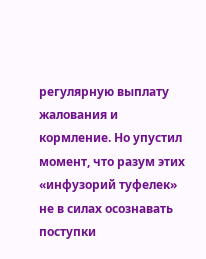регулярную выплату жалования и кормление. Но упустил момент, что разум этих «инфузорий туфелек» не в силах осознавать поступки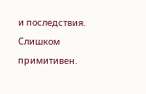и последствия. Слишком примитивен.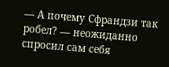— А почему Сфрандзи так робел? — неожиданно спросил сам себя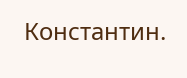Константин.